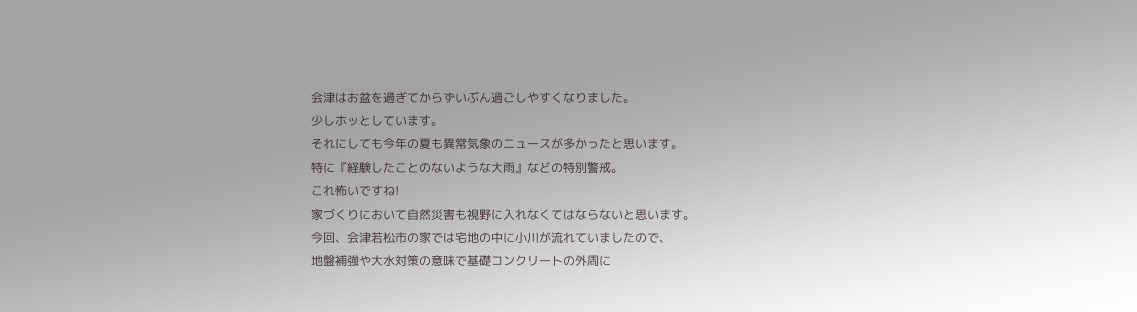会津はお盆を過ぎてからずいぶん過ごしやすくなりました。
少しホッとしています。
それにしても今年の夏も異常気象のニュースが多かったと思います。
特に『経験したことのないような大雨』などの特別警戒。
これ怖いですね!
家づくりにおいて自然災害も視野に入れなくてはならないと思います。
今回、会津若松市の家では宅地の中に小川が流れていましたので、
地盤補強や大水対策の意味で基礎コンクリートの外周に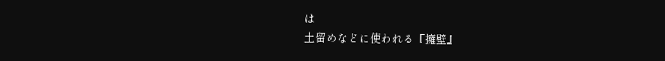は
土留めなどに使われる『擁壁』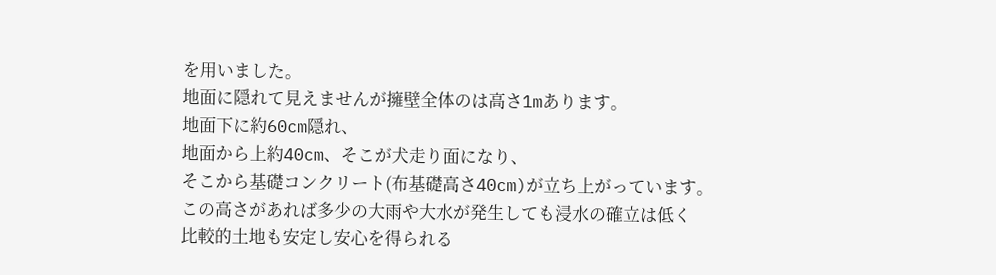を用いました。
地面に隠れて見えませんが擁壁全体のは高さ1mあります。
地面下に約60cm隠れ、
地面から上約40cm、そこが犬走り面になり、
そこから基礎コンクリート(布基礎高さ40cm)が立ち上がっています。
この高さがあれば多少の大雨や大水が発生しても浸水の確立は低く
比較的土地も安定し安心を得られる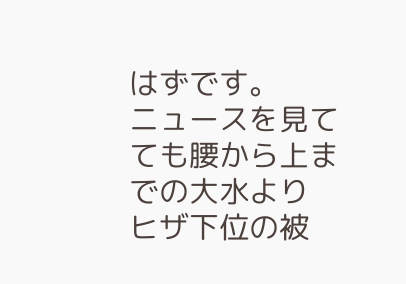はずです。
ニュースを見てても腰から上までの大水より
ヒザ下位の被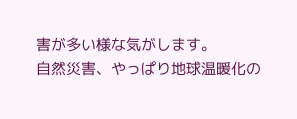害が多い様な気がします。
自然災害、やっぱり地球温暖化の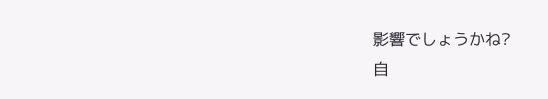影響でしょうかね?
自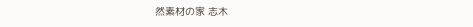然素材の家 志木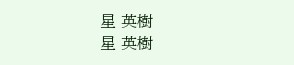星 英樹
星 英樹